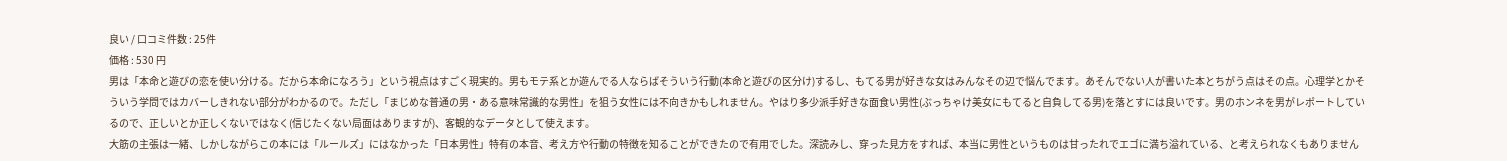良い / 口コミ件数 : 25件
価格 : 530 円
男は「本命と遊びの恋を使い分ける。だから本命になろう」という視点はすごく現実的。男もモテ系とか遊んでる人ならばそういう行動(本命と遊びの区分け)するし、もてる男が好きな女はみんなその辺で悩んでます。あそんでない人が書いた本とちがう点はその点。心理学とかそういう学問ではカバーしきれない部分がわかるので。ただし「まじめな普通の男・ある意味常識的な男性」を狙う女性には不向きかもしれません。やはり多少派手好きな面食い男性(ぶっちゃけ美女にもてると自負してる男)を落とすには良いです。男のホンネを男がレポートしているので、正しいとか正しくないではなく(信じたくない局面はありますが)、客観的なデータとして使えます。
大筋の主張は一緒、しかしながらこの本には「ルールズ」にはなかった「日本男性」特有の本音、考え方や行動の特徴を知ることができたので有用でした。深読みし、穿った見方をすれば、本当に男性というものは甘ったれでエゴに満ち溢れている、と考えられなくもありません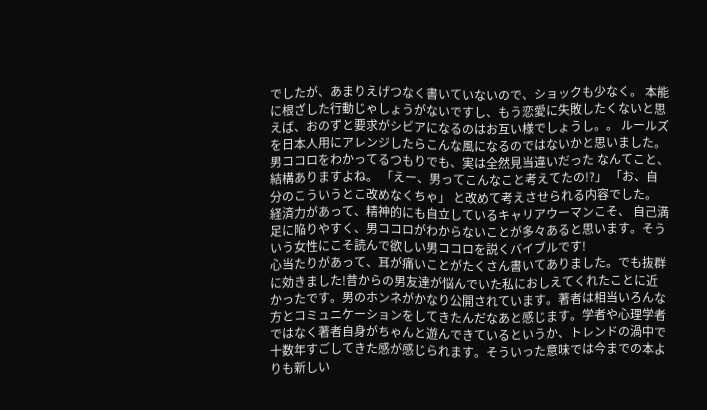でしたが、あまりえげつなく書いていないので、ショックも少なく。 本能に根ざした行動じゃしょうがないですし、もう恋愛に失敗したくないと思えば、おのずと要求がシビアになるのはお互い様でしょうし。。 ルールズを日本人用にアレンジしたらこんな風になるのではないかと思いました。
男ココロをわかってるつもりでも、実は全然見当違いだった なんてこと、結構ありますよね。 「えー、男ってこんなこと考えてたの!?」 「お、自分のこういうとこ改めなくちゃ」 と改めて考えさせられる内容でした。 経済力があって、精神的にも自立しているキャリアウーマンこそ、 自己満足に陥りやすく、男ココロがわからないことが多々あると思います。そういう女性にこそ読んで欲しい男ココロを説くバイブルです!
心当たりがあって、耳が痛いことがたくさん書いてありました。でも抜群に効きました!昔からの男友達が悩んでいた私におしえてくれたことに近かったです。男のホンネがかなり公開されています。著者は相当いろんな方とコミュニケーションをしてきたんだなあと感じます。学者や心理学者ではなく著者自身がちゃんと遊んできているというか、トレンドの渦中で十数年すごしてきた感が感じられます。そういった意味では今までの本よりも新しい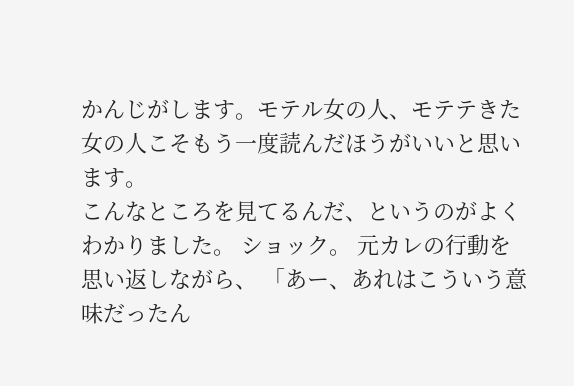かんじがします。モテル女の人、モテテきた女の人こそもう一度読んだほうがいいと思います。
こんなところを見てるんだ、というのがよくわかりました。 ショック。 元カレの行動を思い返しながら、 「あー、あれはこういう意味だったん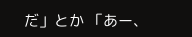だ」とか 「あー、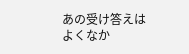あの受け答えはよくなか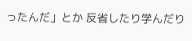ったんだ」とか 反省したり学んだり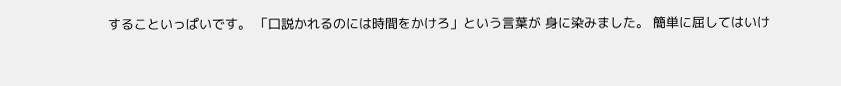することいっぱいです。 「口説かれるのには時間をかけろ」という言葉が 身に染みました。 簡単に屈してはいけ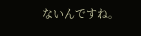ないんですね。